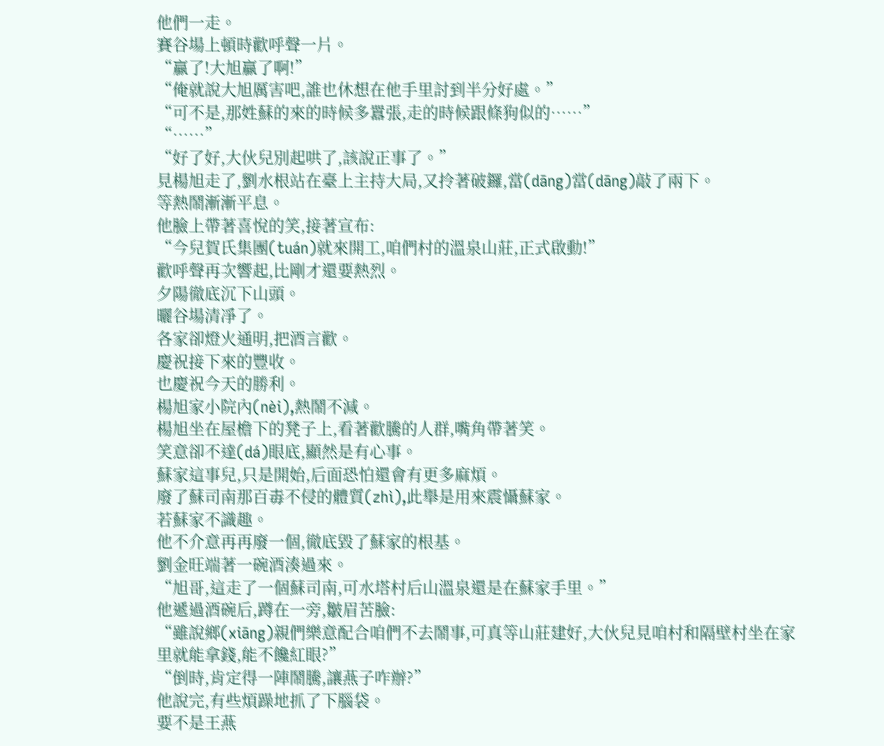他們一走。
賽谷場上頓時歡呼聲一片。
“贏了!大旭贏了啊!”
“俺就說大旭厲害吧,誰也休想在他手里討到半分好處。”
“可不是,那姓蘇的來的時候多囂張,走的時候跟條狗似的……”
“……”
“好了好,大伙兒別起哄了,該說正事了。”
見楊旭走了,劉水根站在臺上主持大局,又拎著破鑼,當(dāng)當(dāng)敲了兩下。
等熱鬧漸漸平息。
他臉上帶著喜悅的笑,接著宣布:
“今兒賀氏集團(tuán)就來開工,咱們村的溫泉山莊,正式啟動!”
歡呼聲再次響起,比剛才還要熱烈。
夕陽徹底沉下山頭。
曬谷場清凈了。
各家卻燈火通明,把酒言歡。
慶祝接下來的豐收。
也慶祝今天的勝利。
楊旭家小院內(nèi),熱鬧不減。
楊旭坐在屋檐下的凳子上,看著歡騰的人群,嘴角帶著笑。
笑意卻不達(dá)眼底,顯然是有心事。
蘇家這事兒,只是開始,后面恐怕還會有更多麻煩。
廢了蘇司南那百毒不侵的體質(zhì),此舉是用來震懾蘇家。
若蘇家不識趣。
他不介意再再廢一個,徹底毀了蘇家的根基。
劉金旺端著一碗酒湊過來。
“旭哥,這走了一個蘇司南,可水塔村后山溫泉還是在蘇家手里。”
他遞過酒碗后,蹲在一旁,皺眉苦臉:
“雖說鄉(xiāng)親們樂意配合咱們不去鬧事,可真等山莊建好,大伙兒見咱村和隔壁村坐在家里就能拿錢,能不饞紅眼?”
“倒時,肯定得一陣鬧騰,讓燕子咋辦?”
他說完,有些煩躁地抓了下腦袋。
要不是王燕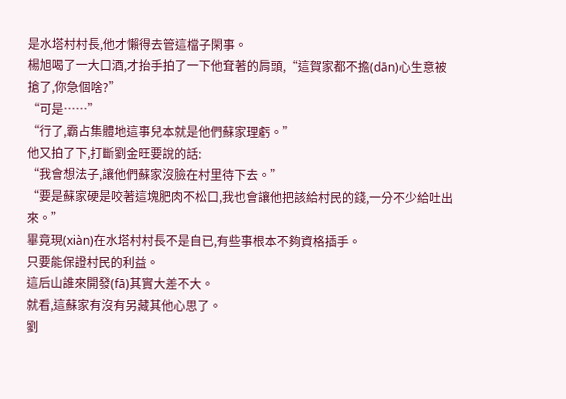是水塔村村長,他才懶得去管這檔子閑事。
楊旭喝了一大口酒,才抬手拍了一下他耷著的肩頭,“這賀家都不擔(dān)心生意被搶了,你急個啥?”
“可是……”
“行了,霸占集體地這事兒本就是他們蘇家理虧。”
他又拍了下,打斷劉金旺要說的話:
“我會想法子,讓他們蘇家沒臉在村里待下去。”
“要是蘇家硬是咬著這塊肥肉不松口,我也會讓他把該給村民的錢,一分不少給吐出來。”
畢竟現(xiàn)在水塔村村長不是自已,有些事根本不夠資格插手。
只要能保證村民的利益。
這后山誰來開發(fā)其實大差不大。
就看,這蘇家有沒有另藏其他心思了。
劉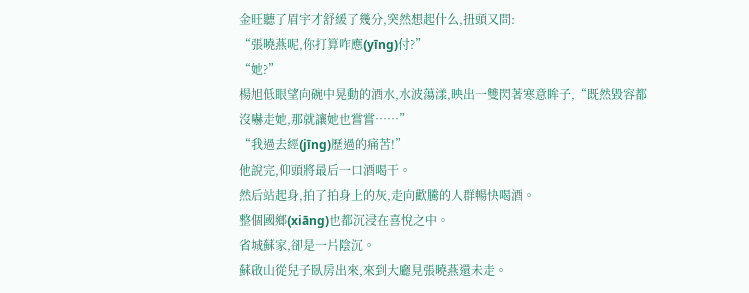金旺聽了眉宇才舒緩了幾分,突然想起什么,扭頭又問:
“張曉燕呢,你打算咋應(yīng)付?”
“她?”
楊旭低眼望向碗中晃動的酒水,水波蕩漾,映出一雙閃著寒意眸子,“既然毀容都沒嚇走她,那就讓她也嘗嘗……”
“我過去經(jīng)歷過的痛苦!”
他說完,仰頭將最后一口酒喝干。
然后站起身,拍了拍身上的灰,走向歡騰的人群暢快喝酒。
整個國鄉(xiāng)也都沉浸在喜悅之中。
省城蘇家,卻是一片陰沉。
蘇啟山從兒子臥房出來,來到大廳見張曉燕還未走。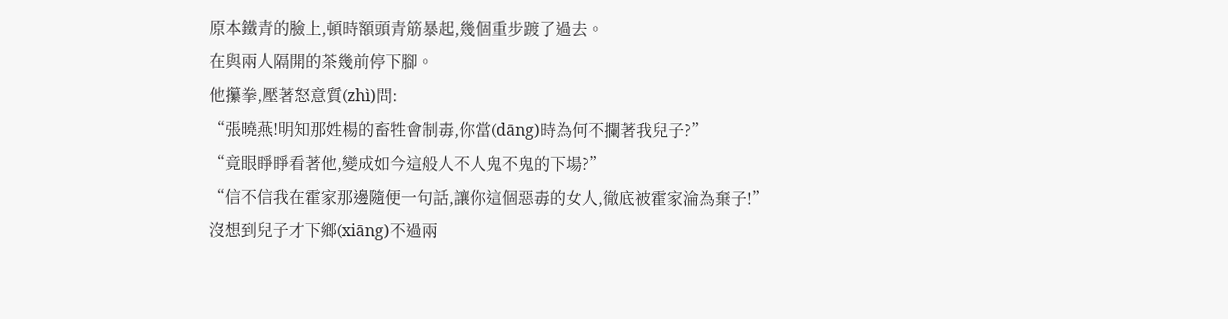原本鐵青的臉上,頓時額頭青筋暴起,幾個重步踱了過去。
在與兩人隔開的茶幾前停下腳。
他攥拳,壓著怒意質(zhì)問:
“張曉燕!明知那姓楊的畜牲會制毒,你當(dāng)時為何不攔著我兒子?”
“竟眼睜睜看著他,變成如今這般人不人鬼不鬼的下場?”
“信不信我在霍家那邊隨便一句話,讓你這個惡毒的女人,徹底被霍家淪為棄子!”
沒想到兒子才下鄉(xiāng)不過兩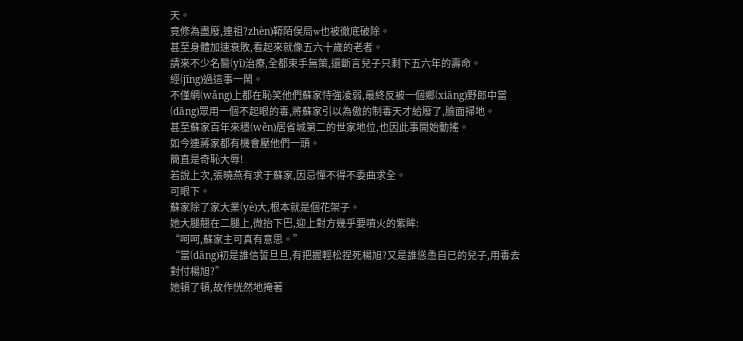天。
竟修為盡廢,連祖?zhèn)鞯陌俣局w也被徹底破除。
甚至身體加速衰敗,看起來就像五六十歲的老者。
請來不少名醫(yī)治療,全都束手無策,還斷言兒子只剩下五六年的壽命。
經(jīng)過這事一鬧。
不僅網(wǎng)上都在恥笑他們蘇家恃強凌弱,最終反被一個鄉(xiāng)野郎中當(dāng)眾用一個不起眼的毒,將蘇家引以為傲的制毒天才給廢了,臉面掃地。
甚至蘇家百年來穩(wěn)居省城第二的世家地位,也因此事開始動搖。
如今連蔣家都有機會壓他們一頭。
簡直是奇恥大辱!
若說上次,張曉燕有求于蘇家,因忌憚不得不委曲求全。
可眼下。
蘇家除了家大業(yè)大,根本就是個花架子。
她大腿翹在二腿上,微抬下巴,迎上對方幾乎要噴火的紫眸:
“呵呵,蘇家主可真有意思。”
“當(dāng)初是誰信誓旦旦,有把握輕松捏死楊旭?又是誰慫恿自已的兒子,用毒去對付楊旭?”
她頓了頓,故作恍然地掩著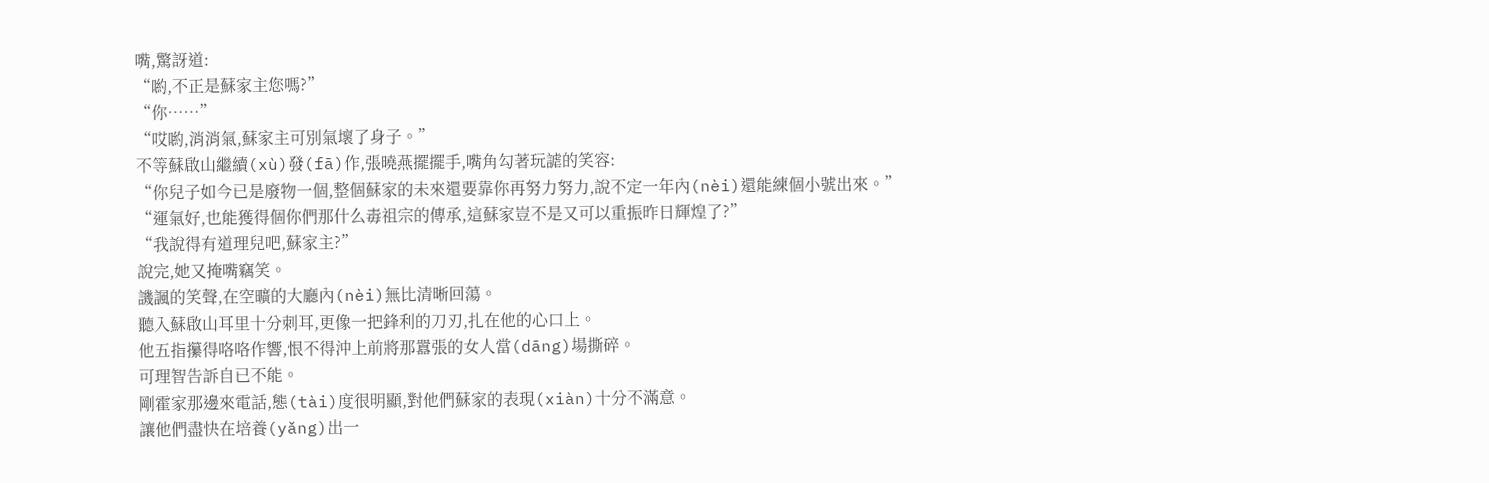嘴,驚訝道:
“喲,不正是蘇家主您嗎?”
“你……”
“哎喲,消消氣,蘇家主可別氣壞了身子。”
不等蘇啟山繼續(xù)發(fā)作,張曉燕擺擺手,嘴角勾著玩謔的笑容:
“你兒子如今已是廢物一個,整個蘇家的未來還要靠你再努力努力,說不定一年內(nèi)還能練個小號出來。”
“運氣好,也能獲得個你們那什么毒祖宗的傳承,這蘇家豈不是又可以重振昨日輝煌了?”
“我說得有道理兒吧,蘇家主?”
說完,她又掩嘴竊笑。
譏諷的笑聲,在空曠的大廳內(nèi)無比清晰回蕩。
聽入蘇啟山耳里十分刺耳,更像一把鋒利的刀刃,扎在他的心口上。
他五指攥得咯咯作響,恨不得沖上前將那囂張的女人當(dāng)場撕碎。
可理智告訴自已不能。
剛霍家那邊來電話,態(tài)度很明顯,對他們蘇家的表現(xiàn)十分不滿意。
讓他們盡快在培養(yǎng)出一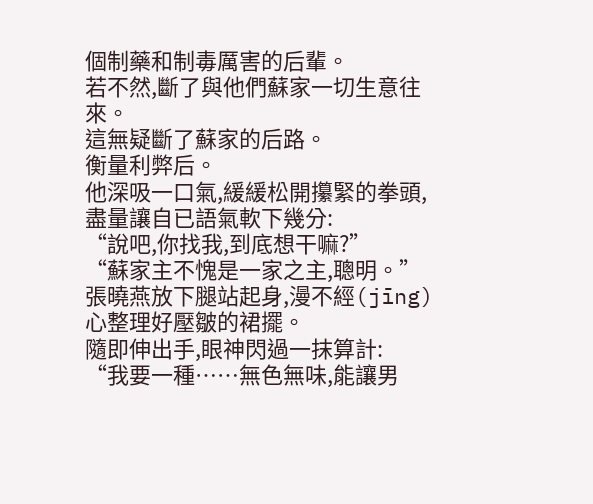個制藥和制毒厲害的后輩。
若不然,斷了與他們蘇家一切生意往來。
這無疑斷了蘇家的后路。
衡量利弊后。
他深吸一口氣,緩緩松開攥緊的拳頭,盡量讓自已語氣軟下幾分:
“說吧,你找我,到底想干嘛?”
“蘇家主不愧是一家之主,聰明。”
張曉燕放下腿站起身,漫不經(jīng)心整理好壓皺的裙擺。
隨即伸出手,眼神閃過一抹算計:
“我要一種……無色無味,能讓男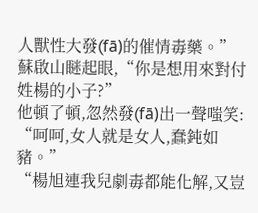人獸性大發(fā)的催情毒藥。”
蘇啟山瞇起眼,“你是想用來對付姓楊的小子?”
他頓了頓,忽然發(fā)出一聲嗤笑:
“呵呵,女人就是女人,蠢鈍如豬。”
“楊旭連我兒劇毒都能化解,又豈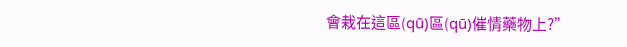會栽在這區(qū)區(qū)催情藥物上?”